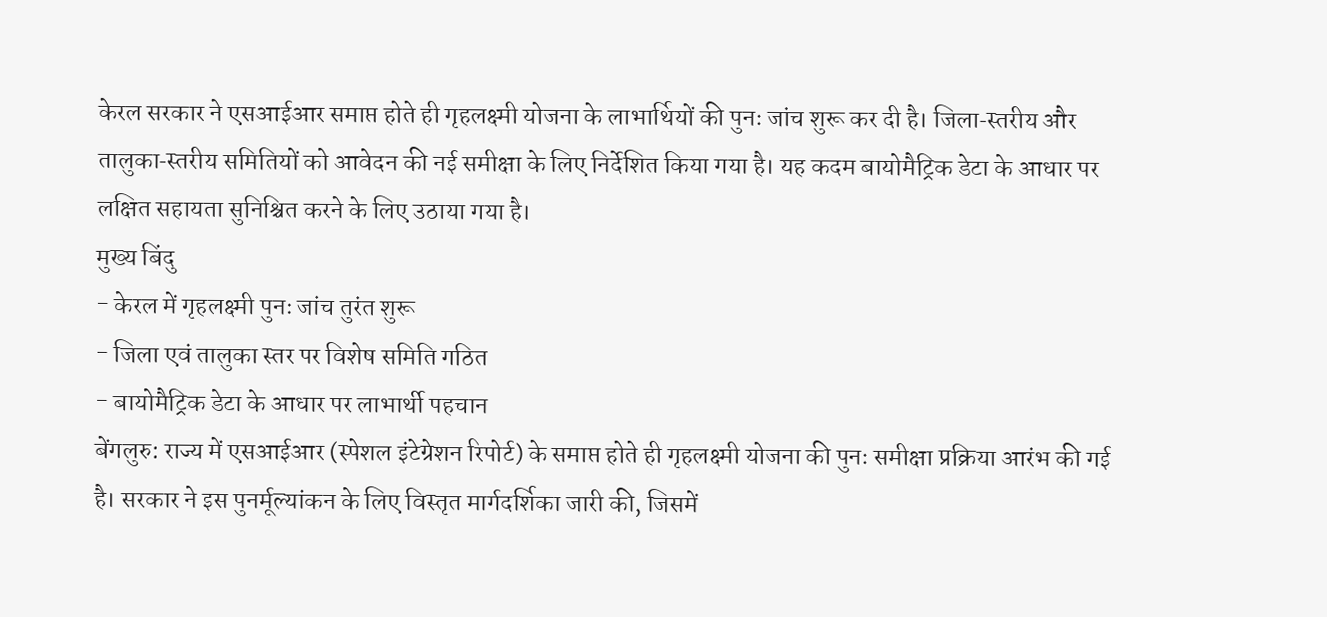केरल सरकार ने एसआईआर समाप्त होते ही गृहलक्ष्मी योजना के लाभार्थियों की पुनः जांच शुरू कर दी है। जिला‑स्तरीय और तालुका‑स्तरीय समितियों को आवेदन की नई समीक्षा के लिए निर्देशित किया गया है। यह कदम बायोमैट्रिक डेटा के आधार पर लक्षित सहायता सुनिश्चित करने के लिए उठाया गया है।
मुख्य बिंदु
- केरल में गृहलक्ष्मी पुनः जांच तुरंत शुरू
- जिला एवं तालुका स्तर पर विशेष समिति गठित
- बायोमैट्रिक डेटा के आधार पर लाभार्थी पहचान
बेंगलुरु: राज्य में एसआईआर (स्पेशल इंटेग्रेशन रिपोर्ट) के समाप्त होते ही गृहलक्ष्मी योजना की पुनः समीक्षा प्रक्रिया आरंभ की गई है। सरकार ने इस पुनर्मूल्यांकन के लिए विस्तृत मार्गदर्शिका जारी की, जिसमें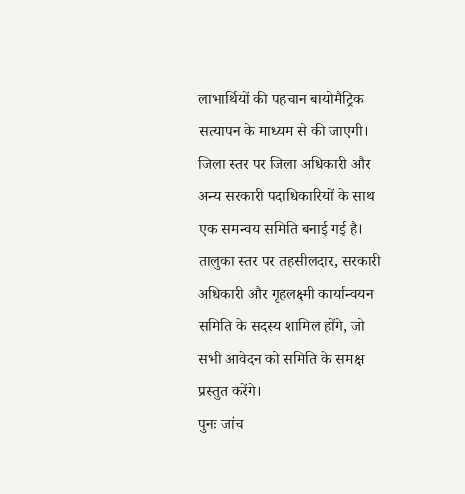लाभार्थियों की पहचान बायोमैट्रिक सत्यापन के माध्यम से की जाएगी।
जिला स्तर पर जिला अधिकारी और अन्य सरकारी पदाधिकारियों के साथ एक समन्वय समिति बनाई गई है। तालुका स्तर पर तहसीलदार, सरकारी अधिकारी और गृहलक्ष्मी कार्यान्वयन समिति के सदस्य शामिल होंगे, जो सभी आवेदन को समिति के समक्ष प्रस्तुत करेंगे।
पुनः जांच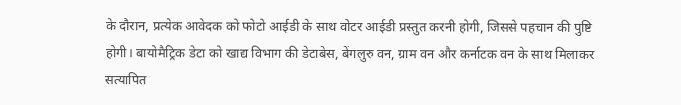के दौरान, प्रत्येक आवेदक को फोटो आईडी के साथ वोटर आईडी प्रस्तुत करनी होगी, जिससे पहचान की पुष्टि होगी। बायोमैट्रिक डेटा को खाद्य विभाग की डेटाबेस, बेंगलुरु वन, ग्राम वन और कर्नाटक वन के साथ मिलाकर सत्यापित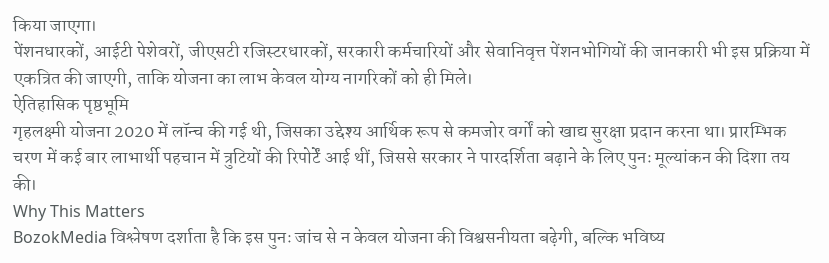किया जाएगा।
पेंशनधारकों, आईटी पेशेवरों, जीएसटी रजिस्टरधारकों, सरकारी कर्मचारियों और सेवानिवृत्त पेंशनभोगियों की जानकारी भी इस प्रक्रिया में एकत्रित की जाएगी, ताकि योजना का लाभ केवल योग्य नागरिकों को ही मिले।
ऐतिहासिक पृष्ठभूमि
गृहलक्ष्मी योजना 2020 में लॉन्च की गई थी, जिसका उद्देश्य आर्थिक रूप से कमजोर वर्गों को खाद्य सुरक्षा प्रदान करना था। प्रारम्भिक चरण में कई बार लाभार्थी पहचान में त्रुटियों की रिपोर्टें आई थीं, जिससे सरकार ने पारदर्शिता बढ़ाने के लिए पुनः मूल्यांकन की दिशा तय की।
Why This Matters
BozokMedia विश्लेषण दर्शाता है कि इस पुनः जांच से न केवल योजना की विश्वसनीयता बढ़ेगी, बल्कि भविष्य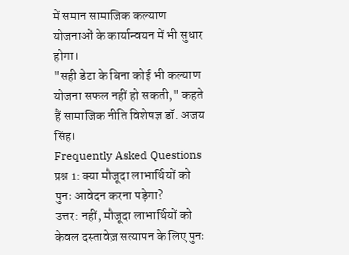में समान सामाजिक कल्याण योजनाओं के कार्यान्वयन में भी सुधार होगा।
"सही डेटा के बिना कोई भी कल्याण योजना सफल नहीं हो सकती," कहते हैं सामाजिक नीति विशेषज्ञ डॉ. अजय सिंह।
Frequently Asked Questions
प्रश्न 1: क्या मौजूदा लाभार्थियों को पुनः आवेदन करना पड़ेगा?
उत्तर: नहीं, मौजूदा लाभार्थियों को केवल दस्तावेज़ सत्यापन के लिए पुनः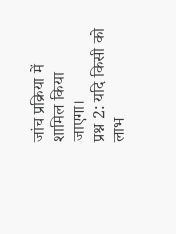जांच प्रक्रिया में शामिल किया जाएगा।
प्रश्न 2: यदि किसी को लाभ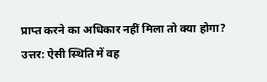प्राप्त करने का अधिकार नहीं मिला तो क्या होगा?
उत्तर: ऐसी स्थिति में वह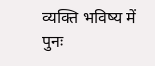व्यक्ति भविष्य में पुनः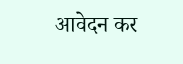आवेदन कर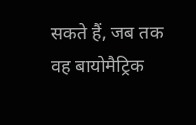सकते हैं, जब तक वह बायोमैट्रिक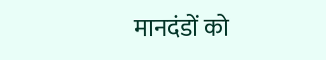मानदंडों को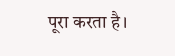पूरा करता है।